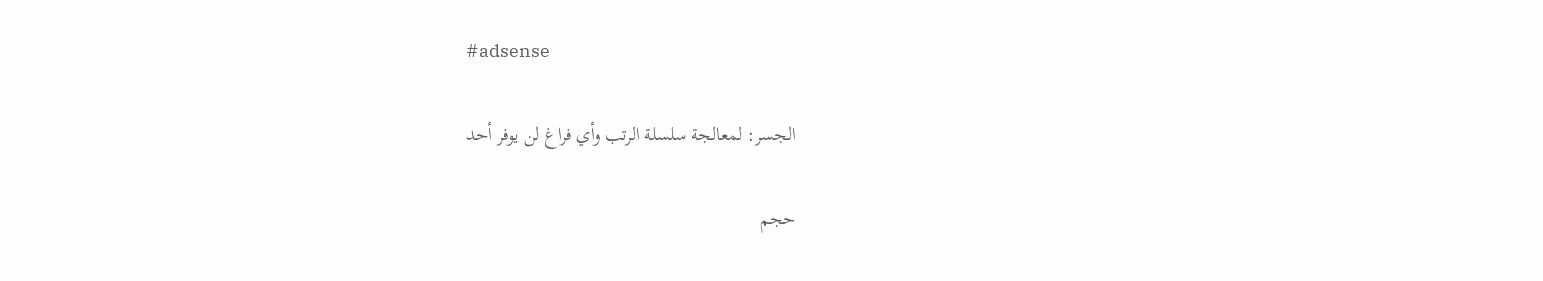#adsense

الجسر: لمعالجة سلسلة الرتب وأي فراغ لن يوفر أحد

حجم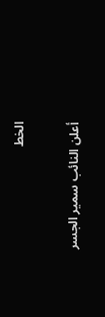الخط

أعلن النائب سمير الجسر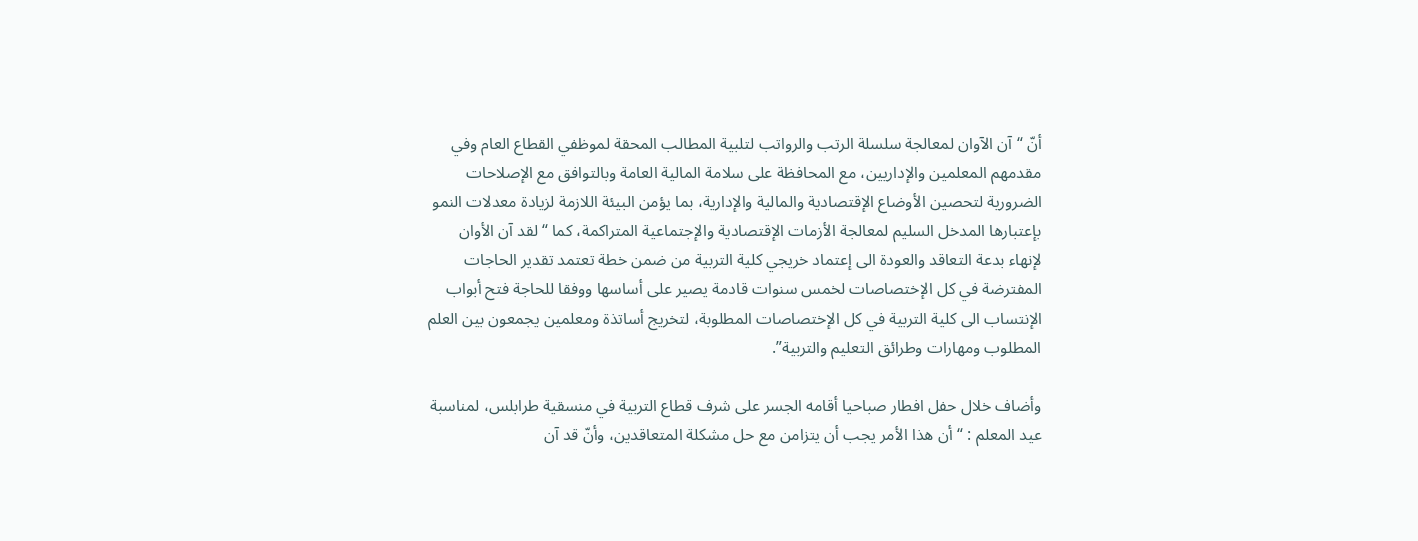أنّ “آن الآوان لمعالجة سلسلة الرتب والرواتب لتلبية المطالب المحقة لموظفي القطاع العام وفي مقدمهم المعلمين والإداريين، مع المحافظة على سلامة المالية العامة وبالتوافق مع الإصلاحات الضرورية لتحصين الأوضاع الإقتصادية والمالية والإدارية، بما يؤمن البيئة اللازمة لزيادة معدلات النمو بإعتبارها المدخل السليم لمعالجة الأزمات الإقتصادية والإجتماعية المتراكمة، كما “لقد آن الأوان لإنهاء بدعة التعاقد والعودة الى إعتماد خريجي كلية التربية من ضمن خطة تعتمد تقدير الحاجات المفترضة في كل الإختصاصات لخمس سنوات قادمة يصير على أساسها ووفقا للحاجة فتح أبواب الإنتساب الى كلية التربية في كل الإختصاصات المطلوبة، لتخريج أساتذة ومعلمين يجمعون بين العلم المطلوب ومهارات وطرائق التعليم والتربية”.

وأضاف خلال حفل افطار صباحيا أقامه الجسر على شرف قطاع التربية في منسقية طرابلس، لمناسبة عيد المعلم : “أن هذا الأمر يجب أن يتزامن مع حل مشكلة المتعاقدين، وأنّ قد آن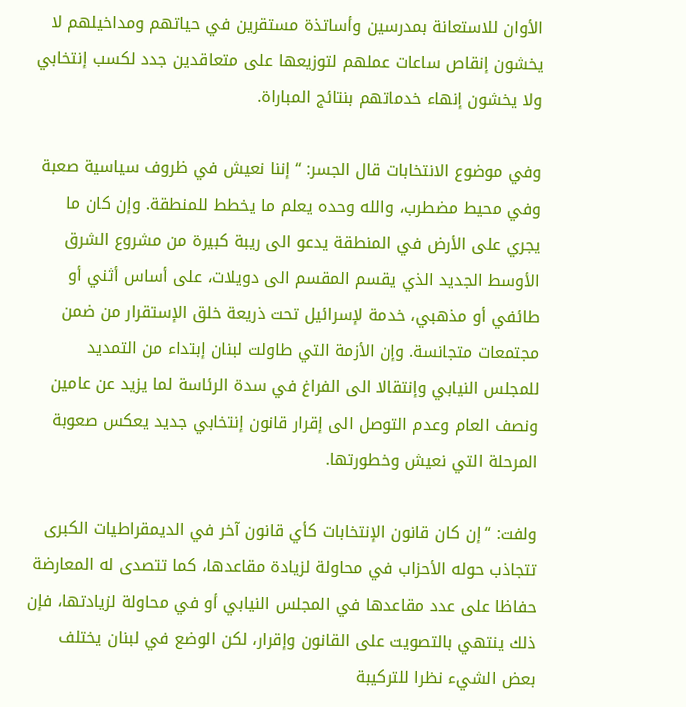الأوان للاستعانة بمدرسين وأساتذة مستقرين في حياتهم ومداخيلهم لا يخشون إنقاص ساعات عملهم لتوزيعها على متعاقدين جدد لكسب إنتخابي ولا يخشون إنهاء خدماتهم بنتائج المباراة.

وفي موضوع الانتخابات قال الجسر: “إننا نعيش في ظروف سياسية صعبة وفي محيط مضطرب، والله وحده يعلم ما يخطط للمنطقة. وإن كان ما يجري على الأرض في المنطقة يدعو الى ريبة كبيرة من مشروع الشرق الأوسط الجديد الذي يقسم المقسم الى دويلات، على أساس أثني أو طائفي أو مذهبي، خدمة لإسرائيل تحت ذريعة خلق الإستقرار من ضمن مجتمعات متجانسة. وإن الأزمة التي طاولت لبنان إبتداء من التمديد للمجلس النيابي وإنتقالا الى الفراغ في سدة الرئاسة لما يزيد عن عامين ونصف العام وعدم التوصل الى إقرار قانون إنتخابي جديد يعكس صعوبة المرحلة التي نعيش وخطورتها.

ولفت: “إن كان قانون الإنتخابات كأي قانون آخر في الديمقراطيات الكبرى تتجاذب حوله الأحزاب في محاولة لزيادة مقاعدها، كما تتصدى له المعارضة حفاظا على عدد مقاعدها في المجلس النيابي أو في محاولة لزيادتها، فإن ذلك ينتهي بالتصويت على القانون وإقرار، لكن الوضع في لبنان يختلف بعض الشيء نظرا للتركيبة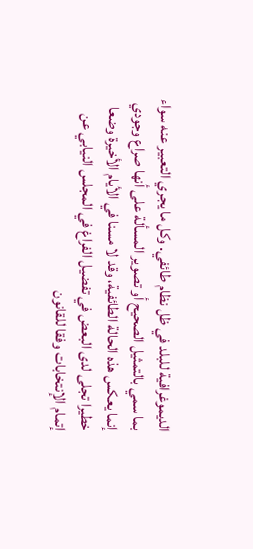الديموغرافية للبلد في ظل نظام طائفي. وكل ما يجري التعبير عنه سواء بما سمي بالتمثيل الصحيح أو تصوير المسألة على أنها صراع وجودي إنما يعكس هذه الحالة الطائفية، وقد لا مسنا في الأيام الأخيرة وضعا خطيرا تجلى لدى البعض في تفضيل الفراغ في المجلس النيابي عن إتمام الإنتخابات وفقا للقانون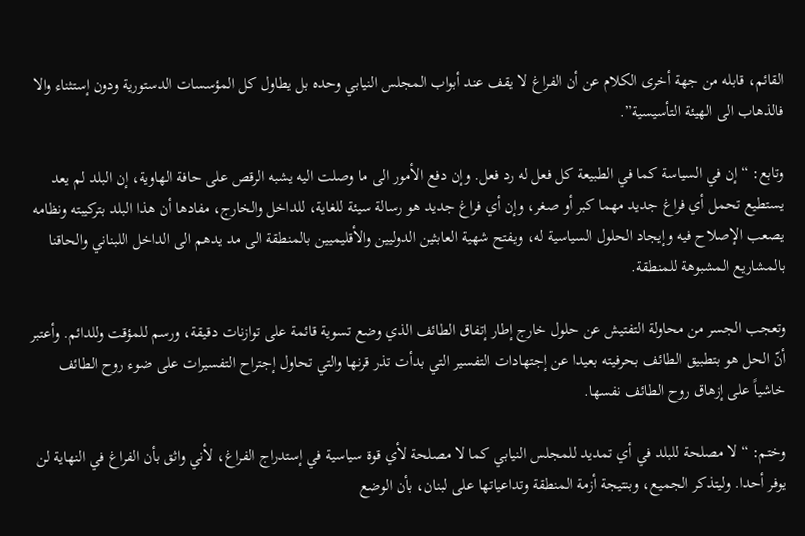القائم، قابله من جهة أخرى الكلام عن أن الفراغ لا يقف عند أبواب المجلس النيابي وحده بل يطاول كل المؤسسات الدستورية ودون إستثناء والا فالذهاب الى الهيئة التأسيسية”.

وتابع: “إن في السياسة كما في الطبيعة كل فعل له رد فعل. وإن دفع الأمور الى ما وصلت اليه يشبه الرقص على حافة الهاوية، إن البلد لم يعد يستطيع تحمل أي فراغ جديد مهما كبر أو صغر، وإن أي فراغ جديد هو رسالة سيئة للغاية، للداخل والخارج، مفادها أن هذا البلد بتركيبته ونظامه يصعب الإصلاح فيه وإيجاد الحلول السياسية له، ويفتح شهية العابثين الدوليين والأقليميين بالمنطقة الى مد يدهم الى الداخل اللبناني والحاقنا بالمشاريع المشبوهة للمنطقة.

وتعجب الجسر من محاولة التفتيش عن حلول خارج إطار إتفاق الطائف الذي وضع تسوية قائمة على توازنات دقيقة، ورسم للمؤقت وللدائم. وأعتبر أنّ الحل هو بتطبيق الطائف بحرفيته بعيدا عن إجتهادات التفسير التي بدأت تذر قرنها والتي تحاول إجتراح التفسيرات على ضوء روح الطائف خاشياً على إزهاق روح الطائف نفسها.

وختم: “لا مصلحة للبلد في أي تمديد للمجلس النيابي كما لا مصلحة لأي قوة سياسية في إستدراج الفراغ، لأني واثق بأن الفراغ في النهاية لن يوفر أحدا. وليتذكر الجميع، وبنتيجة أزمة المنطقة وتداعياتها على لبنان، بأن الوضع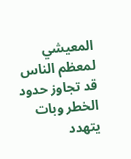المعيشي لمعظم الناس قد تجاوز حدود الخطر وبات يتهدد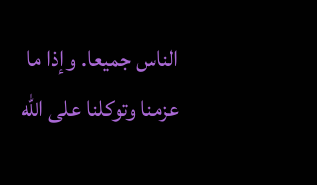الناس جميعا. وإذا ما عزمنا وتوكلنا على الله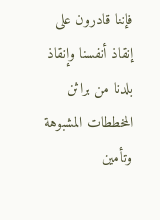فإننا قادرون على إنقاذ أنفسنا وإنقاذ بلدنا من براثن المخططات المشبوهة وتأمين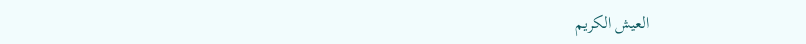العيش الكريم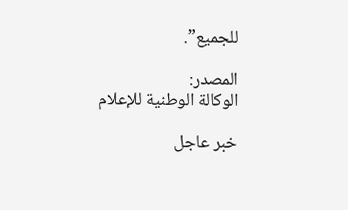للجميع”.

المصدر:
الوكالة الوطنية للإعلام

خبر عاجل